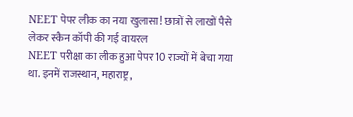NEET पेपर लीक का नया खुलासा! छात्रों से लाखों पैसे लेकर स्कैन कॉपी की गई वायरल
NEET परीक्षा का लीक हुआ पेपर 10 राज्यों में बेचा गया था. इनमें राजस्थान, महाराष्ट्र,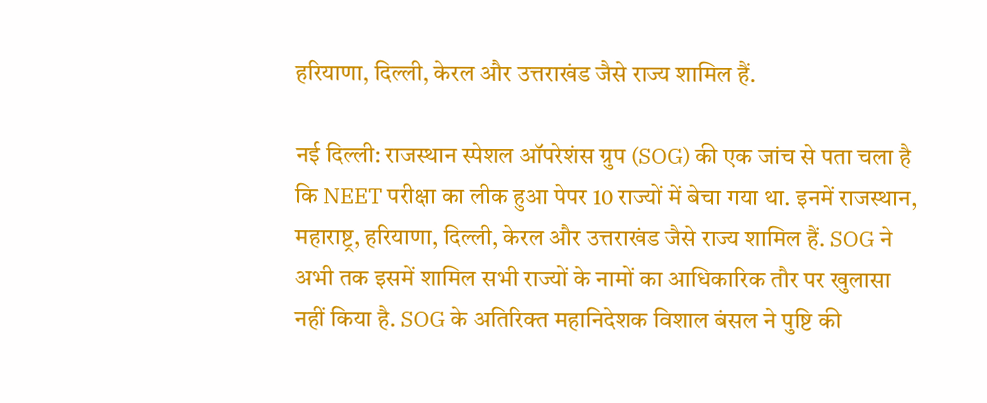हरियाणा, दिल्ली, केरल और उत्तराखंड जैसे राज्य शामिल हैं.

नई दिल्ली: राजस्थान स्पेशल ऑपरेशंस ग्रुप (SOG) की एक जांच से पता चला है कि NEET परीक्षा का लीक हुआ पेपर 10 राज्यों में बेचा गया था. इनमें राजस्थान, महाराष्ट्र, हरियाणा, दिल्ली, केरल और उत्तराखंड जैसे राज्य शामिल हैं. SOG ने अभी तक इसमें शामिल सभी राज्यों के नामों का आधिकारिक तौर पर खुलासा नहीं किया है. SOG के अतिरिक्त महानिदेशक विशाल बंसल ने पुष्टि की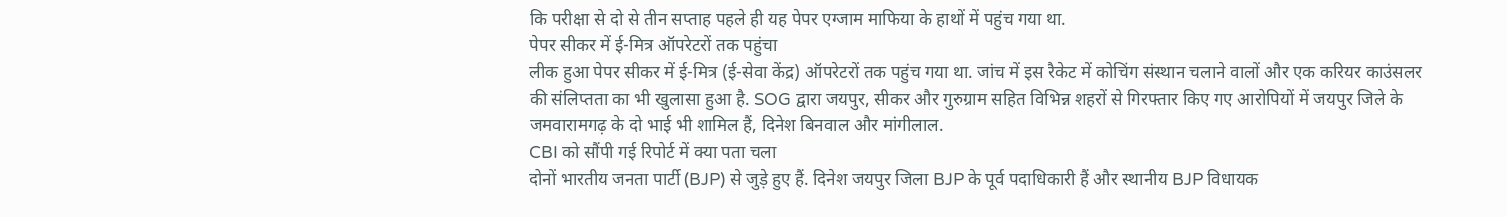कि परीक्षा से दो से तीन सप्ताह पहले ही यह पेपर एग्जाम माफिया के हाथों में पहुंच गया था.
पेपर सीकर में ई-मित्र ऑपरेटरों तक पहुंचा
लीक हुआ पेपर सीकर में ई-मित्र (ई-सेवा केंद्र) ऑपरेटरों तक पहुंच गया था. जांच में इस रैकेट में कोचिंग संस्थान चलाने वालों और एक करियर काउंसलर की संलिप्तता का भी खुलासा हुआ है. SOG द्वारा जयपुर, सीकर और गुरुग्राम सहित विभिन्न शहरों से गिरफ्तार किए गए आरोपियों में जयपुर जिले के जमवारामगढ़ के दो भाई भी शामिल हैं, दिनेश बिनवाल और मांगीलाल.
CBI को सौंपी गई रिपोर्ट में क्या पता चला
दोनों भारतीय जनता पार्टी (BJP) से जुड़े हुए हैं. दिनेश जयपुर जिला BJP के पूर्व पदाधिकारी हैं और स्थानीय BJP विधायक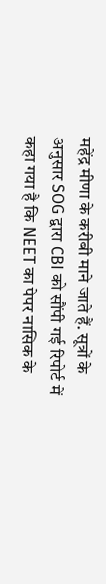महेंद्र मीणा के करीबी माने जाते हैं. सूत्रों के अनुसार SOG द्वारा CBI को सौंपी गई रिपोर्ट में कहा गया है कि NEET का पेपर नासिक के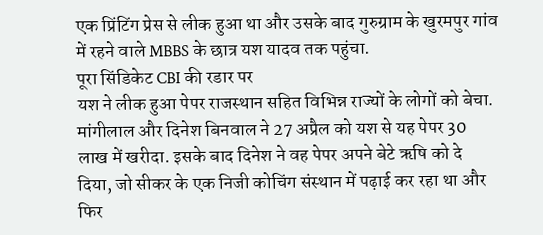एक प्रिंटिंग प्रेस से लीक हुआ था और उसके बाद गुरुग्राम के खुरमपुर गांव में रहने वाले MBBS के छात्र यश यादव तक पहुंचा.
पूरा सिंडिकेट CBI की रडार पर
यश ने लीक हुआ पेपर राजस्थान सहित विभिन्न राज्यों के लोगों को बेचा. मांगीलाल और दिनेश बिनवाल ने 27 अप्रैल को यश से यह पेपर 30 लाख में खरीदा. इसके बाद दिनेश ने वह पेपर अपने बेटे ऋषि को दे दिया, जो सीकर के एक निजी कोचिंग संस्थान में पढ़ाई कर रहा था और फिर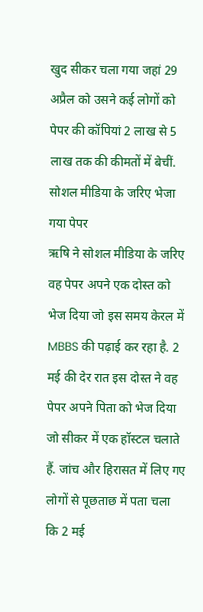खुद सीकर चला गया जहां 29 अप्रैल को उसने कई लोगों को पेपर की कॉपियां 2 लाख से 5 लाख तक की कीमतों में बेचीं.
सोशल मीडिया के जरिए भेजा गया पेपर
ऋषि ने सोशल मीडिया के जरिए वह पेपर अपने एक दोस्त को भेज दिया जो इस समय केरल में MBBS की पढ़ाई कर रहा है. 2 मई की देर रात इस दोस्त ने वह पेपर अपने पिता को भेज दिया जो सीकर में एक हॉस्टल चलाते हैं. जांच और हिरासत में लिए गए लोगों से पूछताछ में पता चला कि 2 मई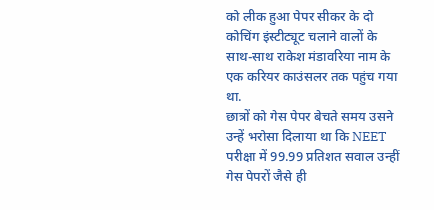को लीक हुआ पेपर सीकर के दो कोचिंग इंस्टीट्यूट चलाने वालों के साथ-साथ राकेश मंडावरिया नाम के एक करियर काउंसलर तक पहुंच गया था.
छात्रों को गेस पेपर बेचते समय उसने उन्हें भरोसा दिलाया था कि NEET परीक्षा में 99.99 प्रतिशत सवाल उन्हीं गेस पेपरों जैसे ही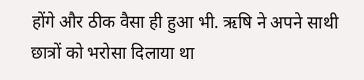होंगे और ठीक वैसा ही हुआ भी. ऋषि ने अपने साथी छात्रों को भरोसा दिलाया था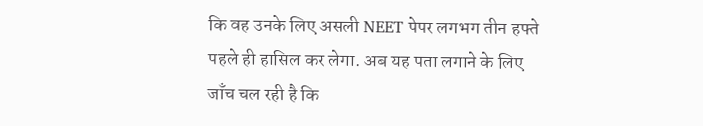कि वह उनके लिए असली NEET पेपर लगभग तीन हफ्ते पहले ही हासिल कर लेगा. अब यह पता लगाने के लिए जाँच चल रही है कि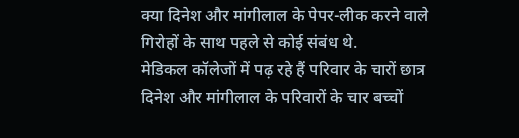क्या दिनेश और मांगीलाल के पेपर-लीक करने वाले गिरोहों के साथ पहले से कोई संबंध थे.
मेडिकल कॉलेजों में पढ़ रहे हैं परिवार के चारों छात्र
दिनेश और मांगीलाल के परिवारों के चार बच्चों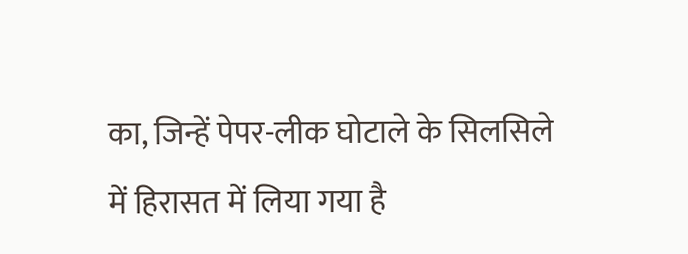का, जिन्हें पेपर-लीक घोटाले के सिलसिले में हिरासत में लिया गया है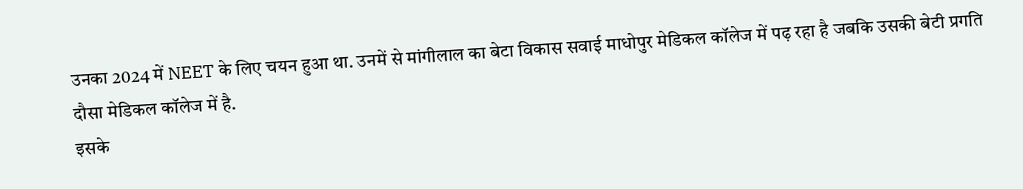उनका 2024 में NEET के लिए चयन हुआ था. उनमें से मांगीलाल का बेटा विकास सवाई माधोपुर मेडिकल कॉलेज में पढ़ रहा है जबकि उसकी बेटी प्रगति दौसा मेडिकल कॉलेज में है.
इसके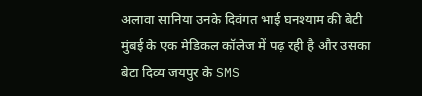अलावा सानिया उनके दिवंगत भाई घनश्याम की बेटी मुंबई के एक मेडिकल कॉलेज में पढ़ रही है और उसका बेटा दिव्य जयपुर के SMS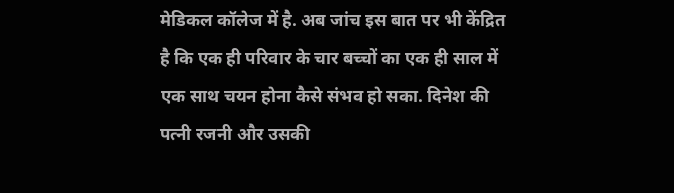मेडिकल कॉलेज में है. अब जांच इस बात पर भी केंद्रित है कि एक ही परिवार के चार बच्चों का एक ही साल में एक साथ चयन होना कैसे संभव हो सका. दिनेश की पत्नी रजनी और उसकी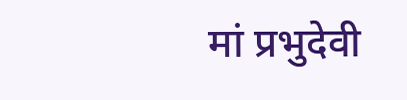मां प्रभुदेवी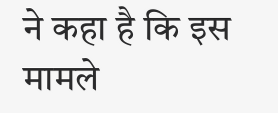ने कहा है कि इस मामले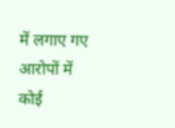में लगाए गए आरोपों में कोई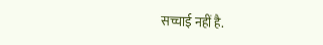सच्चाई नहीं है.